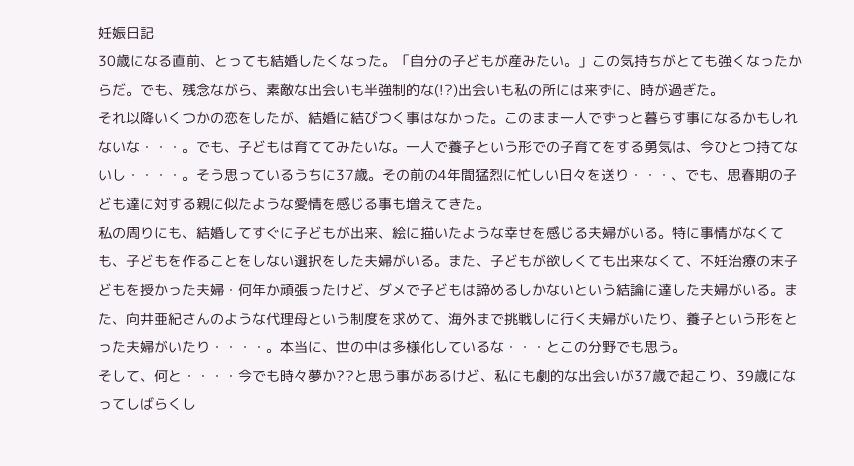妊娠日記
30歳になる直前、とっても結婚したくなった。「自分の子どもが産みたい。」この気持ちがとても強くなったからだ。でも、残念ながら、素敵な出会いも半強制的な(!?)出会いも私の所には来ずに、時が過ぎた。
それ以降いくつかの恋をしたが、結婚に結びつく事はなかった。このまま一人でずっと暮らす事になるかもしれないな・・・。でも、子どもは育ててみたいな。一人で養子という形での子育てをする勇気は、今ひとつ持てないし・・・・。そう思っているうちに37歳。その前の4年間猛烈に忙しい日々を送り・・・、でも、思春期の子ども達に対する親に似たような愛情を感じる事も増えてきた。
私の周りにも、結婚してすぐに子どもが出来、絵に描いたような幸せを感じる夫婦がいる。特に事情がなくても、子どもを作ることをしない選択をした夫婦がいる。また、子どもが欲しくても出来なくて、不妊治療の末子どもを授かった夫婦・何年か頑張ったけど、ダメで子どもは諦めるしかないという結論に達した夫婦がいる。また、向井亜紀さんのような代理母という制度を求めて、海外まで挑戦しに行く夫婦がいたり、養子という形をとった夫婦がいたり・・・・。本当に、世の中は多様化しているな・・・とこの分野でも思う。
そして、何と・・・・今でも時々夢か??と思う事があるけど、私にも劇的な出会いが37歳で起こり、39歳になってしばらくし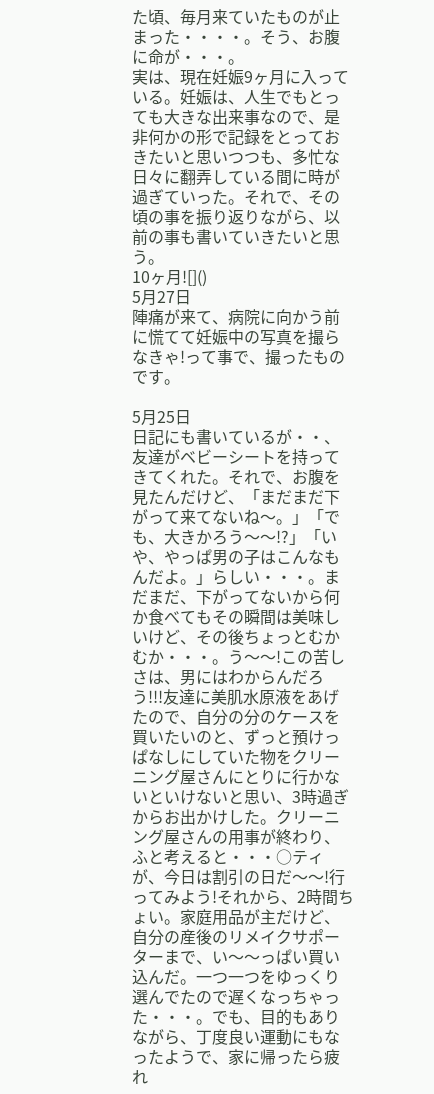た頃、毎月来ていたものが止まった・・・・。そう、お腹に命が・・・。
実は、現在妊娠9ヶ月に入っている。妊娠は、人生でもとっても大きな出来事なので、是非何かの形で記録をとっておきたいと思いつつも、多忙な日々に翻弄している間に時が過ぎていった。それで、その頃の事を振り返りながら、以前の事も書いていきたいと思う。
10ヶ月![]()
5月27日
陣痛が来て、病院に向かう前に慌てて妊娠中の写真を撮らなきゃ!って事で、撮ったものです。

5月25日
日記にも書いているが・・、友達がベビーシートを持ってきてくれた。それで、お腹を見たんだけど、「まだまだ下がって来てないね〜。」「でも、大きかろう〜〜!?」「いや、やっぱ男の子はこんなもんだよ。」らしい・・・。まだまだ、下がってないから何か食べてもその瞬間は美味しいけど、その後ちょっとむかむか・・・。う〜〜!この苦しさは、男にはわからんだろう!!!友達に美肌水原液をあげたので、自分の分のケースを買いたいのと、ずっと預けっぱなしにしていた物をクリーニング屋さんにとりに行かないといけないと思い、3時過ぎからお出かけした。クリーニング屋さんの用事が終わり、ふと考えると・・・○ティが、今日は割引の日だ〜〜!行ってみよう!それから、2時間ちょい。家庭用品が主だけど、自分の産後のリメイクサポーターまで、い〜〜っぱい買い込んだ。一つ一つをゆっくり選んでたので遅くなっちゃった・・・。でも、目的もありながら、丁度良い運動にもなったようで、家に帰ったら疲れ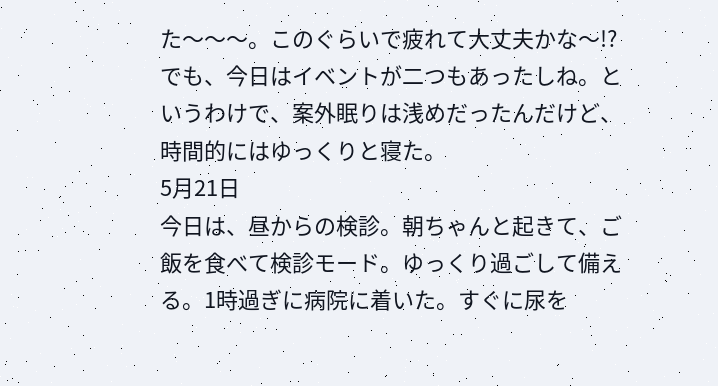た〜〜〜。このぐらいで疲れて大丈夫かな〜!?でも、今日はイベントが二つもあったしね。というわけで、案外眠りは浅めだったんだけど、時間的にはゆっくりと寝た。
5月21日
今日は、昼からの検診。朝ちゃんと起きて、ご飯を食べて検診モード。ゆっくり過ごして備える。1時過ぎに病院に着いた。すぐに尿を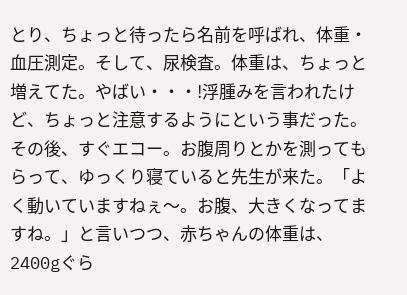とり、ちょっと待ったら名前を呼ばれ、体重・血圧測定。そして、尿検査。体重は、ちょっと増えてた。やばい・・・!浮腫みを言われたけど、ちょっと注意するようにという事だった。その後、すぐエコー。お腹周りとかを測ってもらって、ゆっくり寝ていると先生が来た。「よく動いていますねぇ〜。お腹、大きくなってますね。」と言いつつ、赤ちゃんの体重は、2400gぐら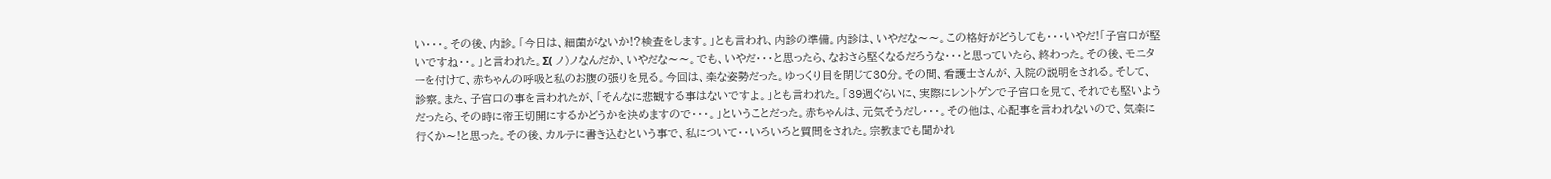い・・・。その後、内診。「今日は、細菌がないか!?検査をします。」とも言われ、内診の準備。内診は、いやだな〜〜。この格好がどうしても・・・いやだ!「子宮口が堅いですね・・。」と言われた。Σ( ノ)ノなんだか、いやだな〜〜。でも、いやだ・・・と思ったら、なおさら堅くなるだろうな・・・と思っていたら、終わった。その後、モニターを付けて、赤ちゃんの呼吸と私のお腹の張りを見る。今回は、楽な姿勢だった。ゆっくり目を閉じて30分。その間、看護士さんが、入院の説明をされる。そして、診察。また、子宮口の事を言われたが、「そんなに悲観する事はないですよ。」とも言われた。「39週ぐらいに、実際にレントゲンで子宮口を見て、それでも堅いようだったら、その時に帝王切開にするかどうかを決めますので・・・。」ということだった。赤ちゃんは、元気そうだし・・・。その他は、心配事を言われないので、気楽に行くか〜!と思った。その後、カルテに書き込むという事で、私について・・いろいろと質問をされた。宗教までも聞かれ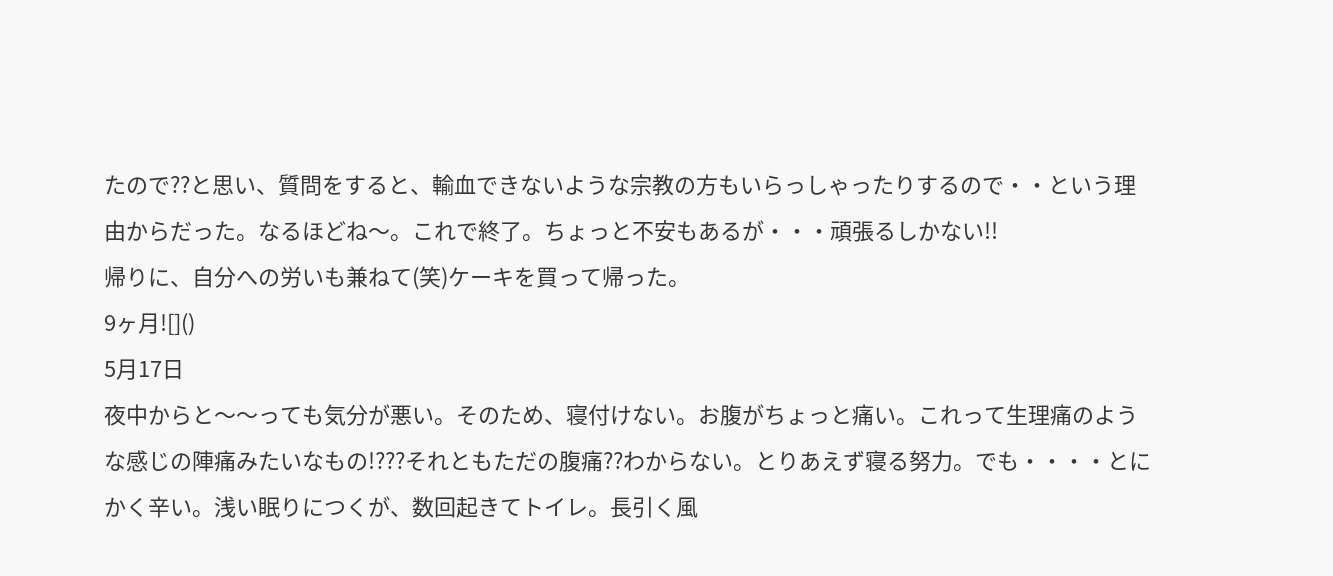たので??と思い、質問をすると、輸血できないような宗教の方もいらっしゃったりするので・・という理由からだった。なるほどね〜。これで終了。ちょっと不安もあるが・・・頑張るしかない!!
帰りに、自分への労いも兼ねて(笑)ケーキを買って帰った。
9ヶ月![]()
5月17日
夜中からと〜〜っても気分が悪い。そのため、寝付けない。お腹がちょっと痛い。これって生理痛のような感じの陣痛みたいなもの!???それともただの腹痛??わからない。とりあえず寝る努力。でも・・・・とにかく辛い。浅い眠りにつくが、数回起きてトイレ。長引く風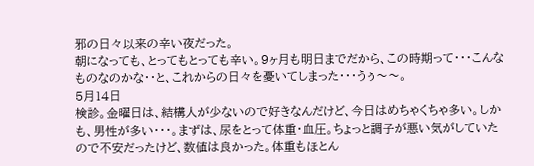邪の日々以来の辛い夜だった。
朝になっても、とってもとっても辛い。9ヶ月も明日までだから、この時期って・・・こんなものなのかな・・と、これからの日々を憂いてしまった・・・うぅ〜〜。
5月14日
検診。金曜日は、結構人が少ないので好きなんだけど、今日はめちゃくちゃ多い。しかも、男性が多い・・・。まずは、尿をとって体重・血圧。ちょっと調子が悪い気がしていたので不安だったけど、数値は良かった。体重もほとん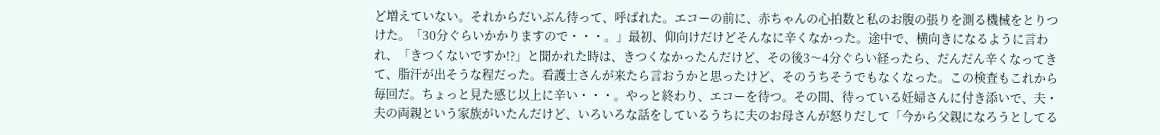ど増えていない。それからだいぶん待って、呼ばれた。エコーの前に、赤ちゃんの心拍数と私のお腹の張りを測る機械をとりつけた。「30分ぐらいかかりますので・・・。」最初、仰向けだけどそんなに辛くなかった。途中で、横向きになるように言われ、「きつくないですか!?」と聞かれた時は、きつくなかったんだけど、その後3〜4分ぐらい経ったら、だんだん辛くなってきて、脂汗が出そうな程だった。看護士さんが来たら言おうかと思ったけど、そのうちそうでもなくなった。この検査もこれから毎回だ。ちょっと見た感じ以上に辛い・・・。やっと終わり、エコーを待つ。その間、待っている妊婦さんに付き添いで、夫・夫の両親という家族がいたんだけど、いろいろな話をしているうちに夫のお母さんが怒りだして「今から父親になろうとしてる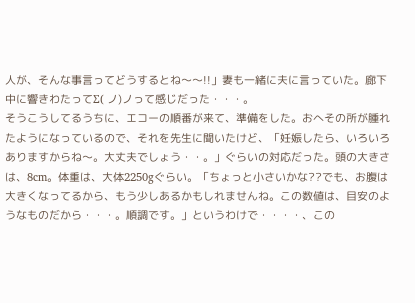人が、そんな事言ってどうするとね〜〜!!」妻も一緒に夫に言っていた。廊下中に響きわたってΣ( ノ)ノって感じだった・・・。
そうこうしてるうちに、エコーの順番が来て、準備をした。おへその所が腫れたようになっているので、それを先生に聞いたけど、「妊娠したら、いろいろありますからね〜。大丈夫でしょう・・。」ぐらいの対応だった。頭の大きさは、8cm。体重は、大体2250gぐらい。「ちょっと小さいかな??でも、お腹は大きくなってるから、もう少しあるかもしれませんね。この数値は、目安のようなものだから・・・。順調です。」というわけで・・・・、この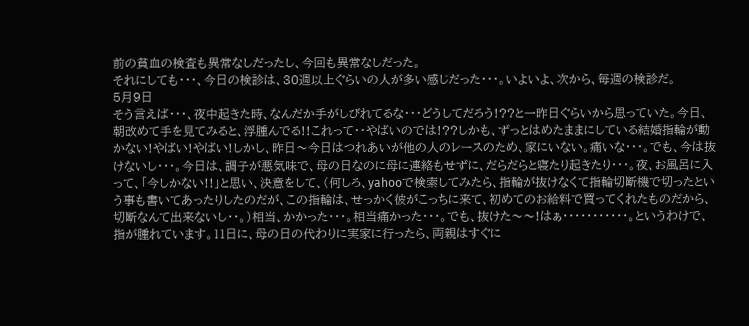前の貧血の検査も異常なしだったし、今回も異常なしだった。
それにしても・・・、今日の検診は、30週以上ぐらいの人が多い感じだった・・・。いよいよ、次から、毎週の検診だ。
5月9日
そう言えば・・・、夜中起きた時、なんだか手がしびれてるな・・・どうしてだろう!??と一昨日ぐらいから思っていた。今日、朝改めて手を見てみると、浮腫んでる!!これって・・やばいのでは!??しかも、ずっとはめたままにしている結婚指輪が動かない!やばい!やばい!しかし、昨日〜今日はつれあいが他の人のレースのため、家にいない。痛いな・・・。でも、今は抜けないし・・・。今日は、調子が悪気味で、母の日なのに母に連絡もせずに、だらだらと寝たり起きたり・・・。夜、お風呂に入って、「今しかない!!」と思い、決意をして、(何しろ、yahooで検索してみたら、指輪が抜けなくて指輪切断機で切ったという事も書いてあったりしたのだが、この指輪は、せっかく彼がこっちに来て、初めてのお給料で買ってくれたものだから、切断なんて出来ないし・・。)相当、かかった・・・。相当痛かった・・・。でも、抜けた〜〜!はぁ・・・・・・・・・・・。というわけで、指が腫れています。11日に、母の日の代わりに実家に行ったら、両親はすぐに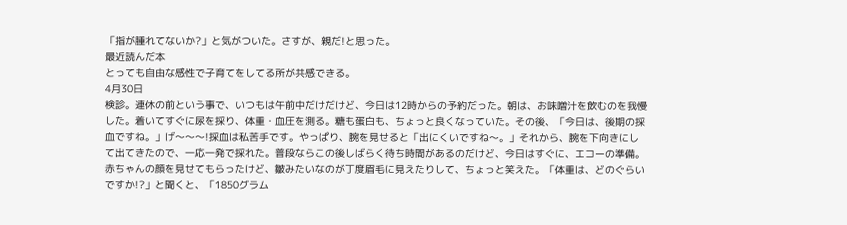「指が腫れてないか?」と気がついた。さすが、親だ!と思った。
最近読んだ本
とっても自由な感性で子育てをしてる所が共感できる。
4月30日
検診。連休の前という事で、いつもは午前中だけだけど、今日は12時からの予約だった。朝は、お味噌汁を飲むのを我慢した。着いてすぐに尿を採り、体重・血圧を測る。糖も蛋白も、ちょっと良くなっていた。その後、「今日は、後期の採血ですね。」げ〜〜〜!採血は私苦手です。やっぱり、腕を見せると「出にくいですね〜。」それから、腕を下向きにして出てきたので、一応一発で採れた。普段ならこの後しばらく待ち時間があるのだけど、今日はすぐに、エコーの準備。赤ちゃんの顔を見せてもらったけど、皺みたいなのが丁度眉毛に見えたりして、ちょっと笑えた。「体重は、どのぐらいですか!?」と聞くと、「1850グラム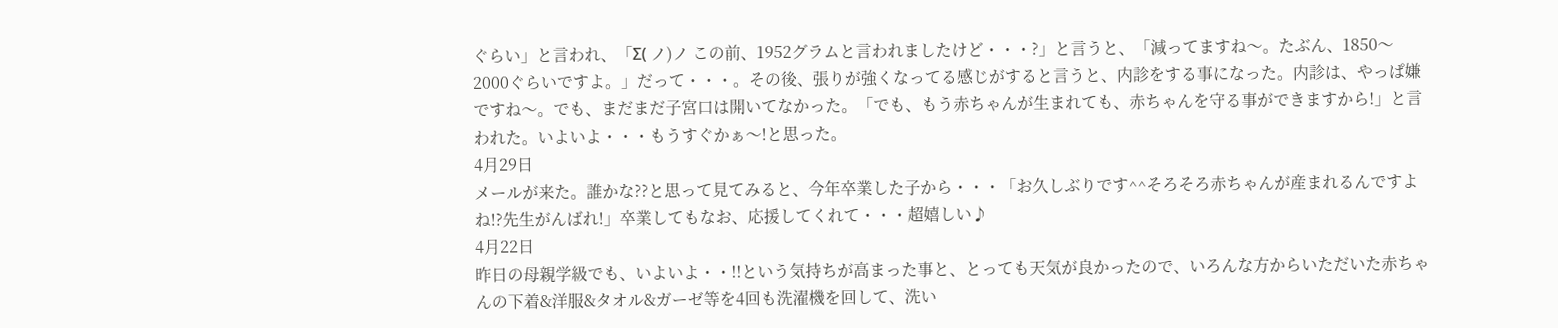ぐらい」と言われ、「Σ( ノ)ノ この前、1952グラムと言われましたけど・・・?」と言うと、「減ってますね〜。たぶん、1850〜2000ぐらいですよ。」だって・・・。その後、張りが強くなってる感じがすると言うと、内診をする事になった。内診は、やっぱ嫌ですね〜。でも、まだまだ子宮口は開いてなかった。「でも、もう赤ちゃんが生まれても、赤ちゃんを守る事ができますから!」と言われた。いよいよ・・・もうすぐかぁ〜!と思った。
4月29日
メールが来た。誰かな??と思って見てみると、今年卒業した子から・・・「お久しぶりです^^そろそろ赤ちゃんが産まれるんですよね!?先生がんばれ!」卒業してもなお、応援してくれて・・・超嬉しい♪
4月22日
昨日の母親学級でも、いよいよ・・!!という気持ちが高まった事と、とっても天気が良かったので、いろんな方からいただいた赤ちゃんの下着&洋服&タオル&ガーゼ等を4回も洗濯機を回して、洗い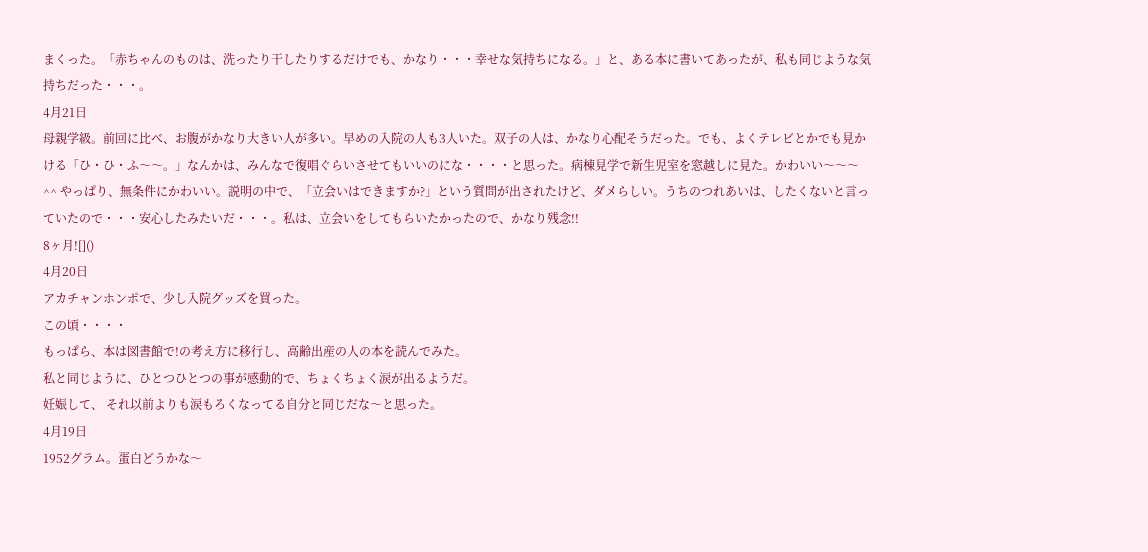まくった。「赤ちゃんのものは、洗ったり干したりするだけでも、かなり・・・幸せな気持ちになる。」と、ある本に書いてあったが、私も同じような気持ちだった・・・。
4月21日
母親学級。前回に比べ、お腹がかなり大きい人が多い。早めの入院の人も3人いた。双子の人は、かなり心配そうだった。でも、よくテレビとかでも見かける「ひ・ひ・ふ〜〜。」なんかは、みんなで復唱ぐらいさせてもいいのにな・・・・と思った。病棟見学で新生児室を窓越しに見た。かわいい〜〜〜^^ やっぱり、無条件にかわいい。説明の中で、「立会いはできますか?」という質問が出されたけど、ダメらしい。うちのつれあいは、したくないと言っていたので・・・安心したみたいだ・・・。私は、立会いをしてもらいたかったので、かなり残念!!
8ヶ月![]()
4月20日
アカチャンホンポで、少し入院グッズを買った。
この頃・・・・
もっぱら、本は図書館で!の考え方に移行し、高齢出産の人の本を読んでみた。
私と同じように、ひとつひとつの事が感動的で、ちょくちょく涙が出るようだ。
妊娠して、 それ以前よりも涙もろくなってる自分と同じだな〜と思った。
4月19日
1952グラム。蛋白どうかな〜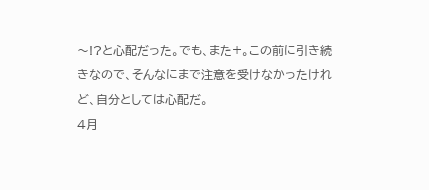〜!?と心配だった。でも、また+。この前に引き続きなので、そんなにまで注意を受けなかったけれど、自分としては心配だ。
4月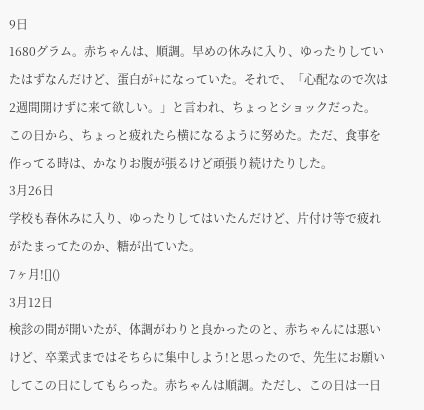9日
1680グラム。赤ちゃんは、順調。早めの休みに入り、ゆったりしていたはずなんだけど、蛋白が+になっていた。それで、「心配なので次は2週間開けずに来て欲しい。」と言われ、ちょっとショックだった。
この日から、ちょっと疲れたら横になるように努めた。ただ、食事を作ってる時は、かなりお腹が張るけど頑張り続けたりした。
3月26日
学校も春休みに入り、ゆったりしてはいたんだけど、片付け等で疲れがたまってたのか、糖が出ていた。
7ヶ月![]()
3月12日
検診の間が開いたが、体調がわりと良かったのと、赤ちゃんには悪いけど、卒業式まではそちらに集中しよう!と思ったので、先生にお願いしてこの日にしてもらった。赤ちゃんは順調。ただし、この日は一日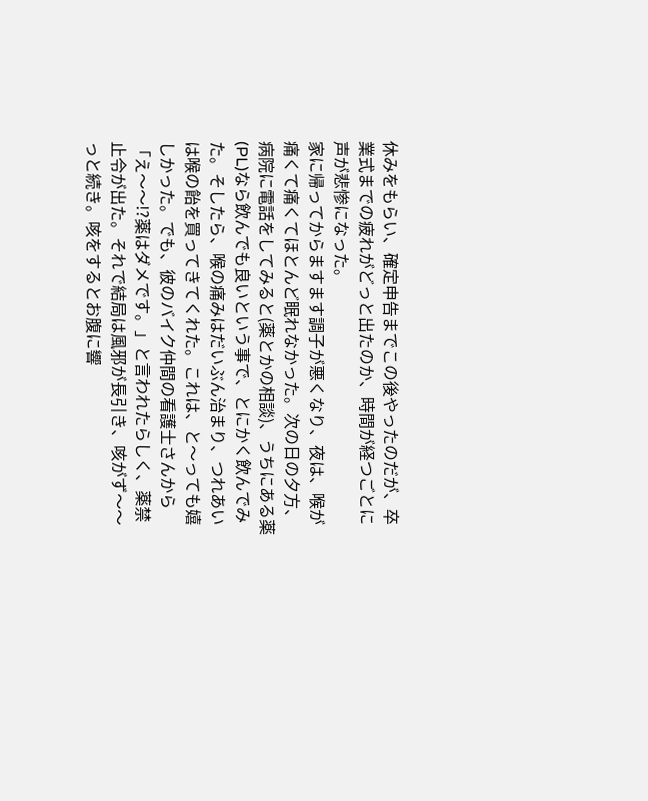休みをもらい、確定申告までこの後やったのだが、卒業式までの疲れがどっと出たのか、時間が経つごとに声が悲惨になった。
家に帰ってからますます調子が悪くなり、夜は、喉が痛くて痛くてほとんど眠れなかった。次の日の夕方、病院に電話をしてみると(薬とかの相談)、うちにある薬(PL)なら飲んでも良いという事で、とにかく飲んでみた。そしたら、喉の痛みはだいぶん治まり、つれあいは喉の飴を買ってきてくれた。これは、と〜っても嬉しかった。でも、彼のバイク仲間の看護士さんから「え〜〜!?薬はダメです。」と言われたらしく、薬禁止令が出た。それで結局は風邪が長引き、咳がず〜〜っと続き。咳をするとお腹に響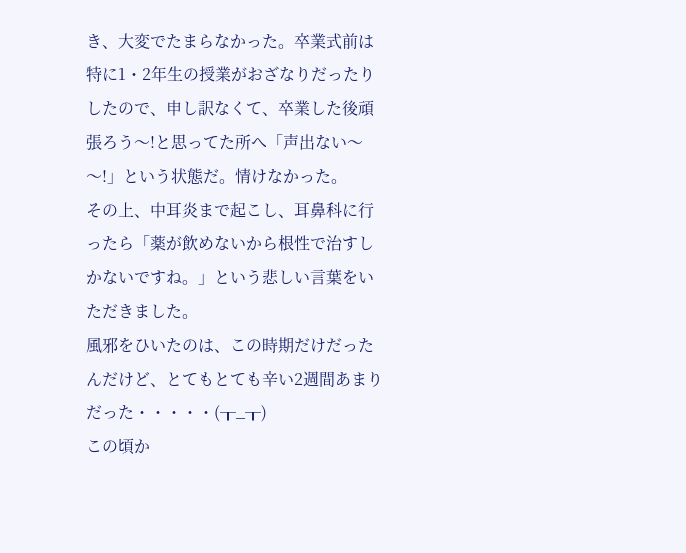き、大変でたまらなかった。卒業式前は特に1・2年生の授業がおざなりだったりしたので、申し訳なくて、卒業した後頑張ろう〜!と思ってた所へ「声出ない〜〜!」という状態だ。情けなかった。
その上、中耳炎まで起こし、耳鼻科に行ったら「薬が飲めないから根性で治すしかないですね。」という悲しい言葉をいただきました。
風邪をひいたのは、この時期だけだったんだけど、とてもとても辛い2週間あまりだった・・・・・(┰_┰)
この頃か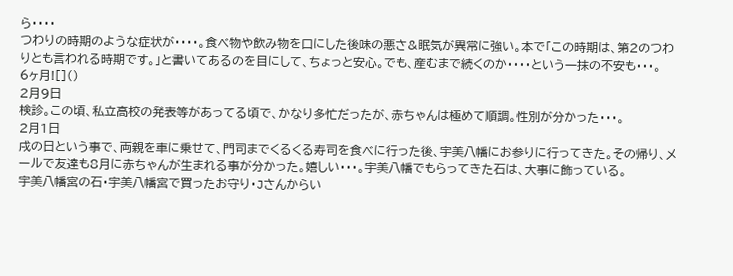ら・・・・
つわりの時期のような症状が・・・・。食べ物や飲み物を口にした後味の悪さ&眠気が異常に強い。本で「この時期は、第2のつわりとも言われる時期です。」と書いてあるのを目にして、ちょっと安心。でも、産むまで続くのか・・・・という一抹の不安も・・・。
6ヶ月![]()
2月9日
検診。この頃、私立高校の発表等があってる頃で、かなり多忙だったが、赤ちゃんは極めて順調。性別が分かった・・・。
2月1日
戌の日という事で、両親を車に乗せて、門司までくるくる寿司を食べに行った後、宇美八幡にお参りに行ってきた。その帰り、メールで友達も8月に赤ちゃんが生まれる事が分かった。嬉しい・・・。宇美八幡でもらってきた石は、大事に飾っている。
宇美八幡宮の石・宇美八幡宮で買ったお守り・Jさんからい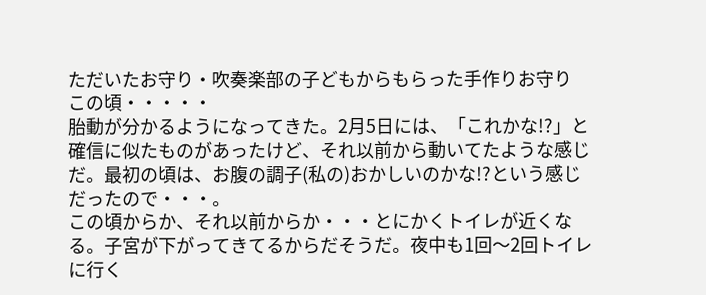ただいたお守り・吹奏楽部の子どもからもらった手作りお守り
この頃・・・・・
胎動が分かるようになってきた。2月5日には、「これかな!?」と確信に似たものがあったけど、それ以前から動いてたような感じだ。最初の頃は、お腹の調子(私の)おかしいのかな!?という感じだったので・・・。
この頃からか、それ以前からか・・・とにかくトイレが近くなる。子宮が下がってきてるからだそうだ。夜中も1回〜2回トイレに行く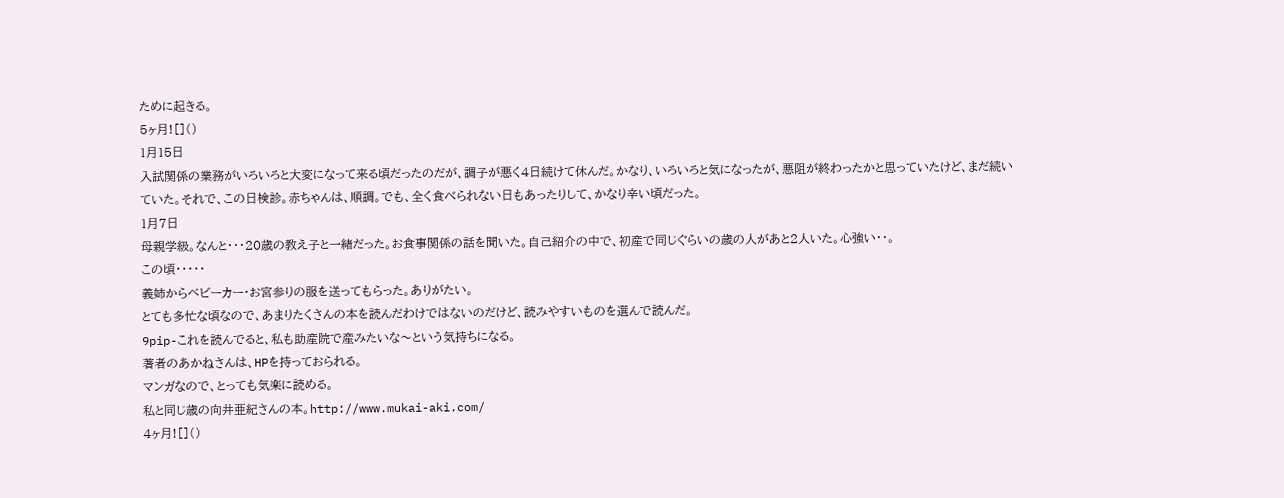ために起きる。
5ヶ月![]()
1月15日
入試関係の業務がいろいろと大変になって来る頃だったのだが、調子が悪く4日続けて休んだ。かなり、いろいろと気になったが、悪阻が終わったかと思っていたけど、まだ続いていた。それで、この日検診。赤ちゃんは、順調。でも、全く食べられない日もあったりして、かなり辛い頃だった。
1月7日
母親学級。なんと・・・20歳の教え子と一緒だった。お食事関係の話を聞いた。自己紹介の中で、初産で同じぐらいの歳の人があと2人いた。心強い・・。
この頃・・・・・
義姉からベビーカー・お宮参りの服を送ってもらった。ありがたい。
とても多忙な頃なので、あまりたくさんの本を読んだわけではないのだけど、読みやすいものを選んで読んだ。
9pip-これを読んでると、私も助産院で産みたいな〜という気持ちになる。
著者のあかねさんは、HPを持っておられる。
マンガなので、とっても気楽に読める。
私と同じ歳の向井亜紀さんの本。http://www.mukai-aki.com/
4ヶ月![]()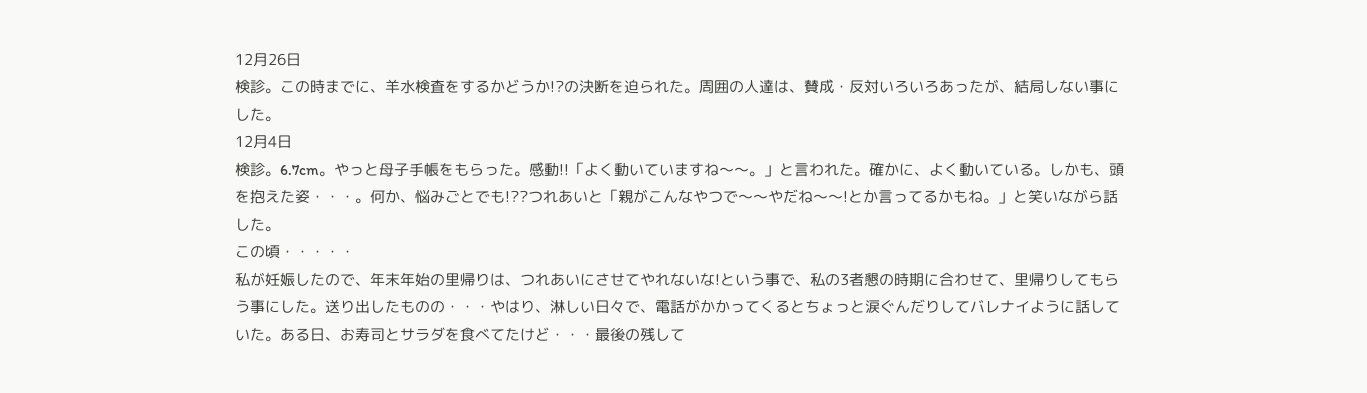12月26日
検診。この時までに、羊水検査をするかどうか!?の決断を迫られた。周囲の人達は、賛成・反対いろいろあったが、結局しない事にした。
12月4日
検診。6.7cm。やっと母子手帳をもらった。感動!!「よく動いていますね〜〜。」と言われた。確かに、よく動いている。しかも、頭を抱えた姿・・・。何か、悩みごとでも!??つれあいと「親がこんなやつで〜〜やだね〜〜!とか言ってるかもね。」と笑いながら話した。
この頃・・・・・
私が妊娠したので、年末年始の里帰りは、つれあいにさせてやれないな!という事で、私の3者懇の時期に合わせて、里帰りしてもらう事にした。送り出したものの・・・やはり、淋しい日々で、電話がかかってくるとちょっと涙ぐんだりしてバレナイように話していた。ある日、お寿司とサラダを食べてたけど・・・最後の残して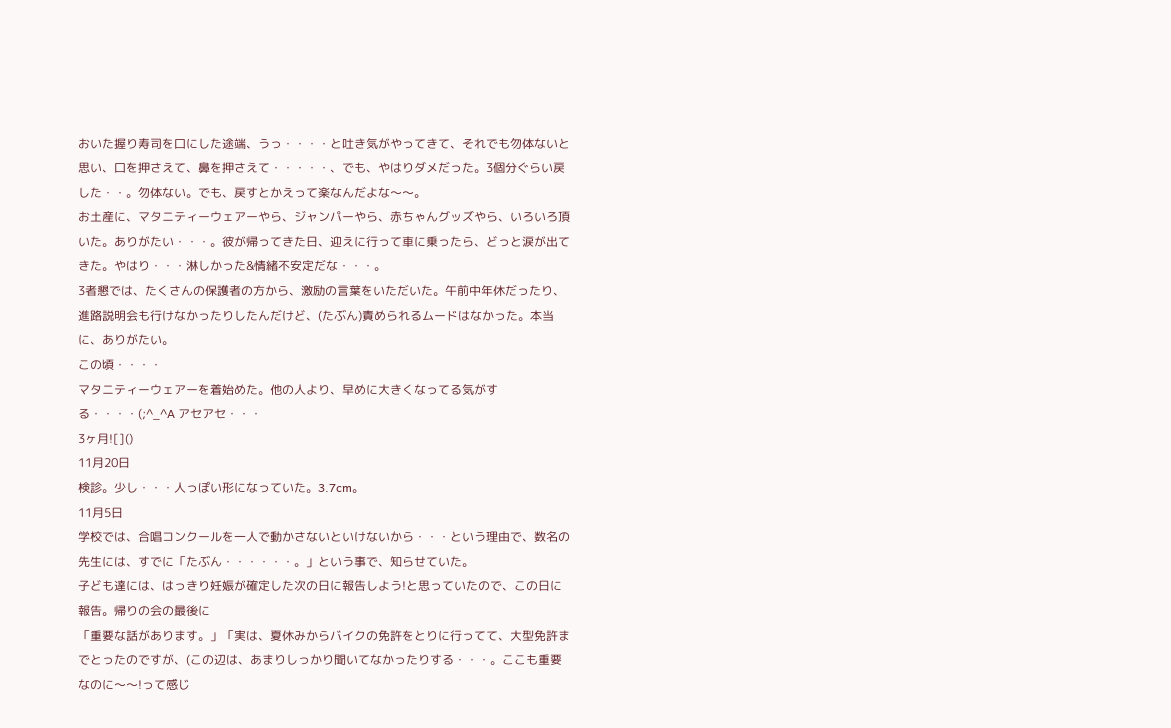おいた握り寿司を口にした途端、うっ・・・・と吐き気がやってきて、それでも勿体ないと思い、口を押さえて、鼻を押さえて・・・・・、でも、やはりダメだった。3個分ぐらい戻した・・。勿体ない。でも、戻すとかえって楽なんだよな〜〜。
お土産に、マタニティーウェアーやら、ジャンパーやら、赤ちゃんグッズやら、いろいろ頂いた。ありがたい・・・。彼が帰ってきた日、迎えに行って車に乗ったら、どっと涙が出てきた。やはり・・・淋しかった&情緒不安定だな・・・。
3者懇では、たくさんの保護者の方から、激励の言葉をいただいた。午前中年休だったり、進路説明会も行けなかったりしたんだけど、(たぶん)責められるムードはなかった。本当に、ありがたい。
この頃・・・・
マタニティーウェアーを着始めた。他の人より、早めに大きくなってる気がする・・・・(;^_^A アセアセ・・・
3ヶ月![]()
11月20日
検診。少し・・・人っぽい形になっていた。3.7cm。
11月5日
学校では、合唱コンクールを一人で動かさないといけないから・・・という理由で、数名の先生には、すでに「たぶん・・・・・・。」という事で、知らせていた。
子ども達には、はっきり妊娠が確定した次の日に報告しよう!と思っていたので、この日に報告。帰りの会の最後に
「重要な話があります。」「実は、夏休みからバイクの免許をとりに行ってて、大型免許までとったのですが、(この辺は、あまりしっかり聞いてなかったりする・・・。ここも重要なのに〜〜!って感じ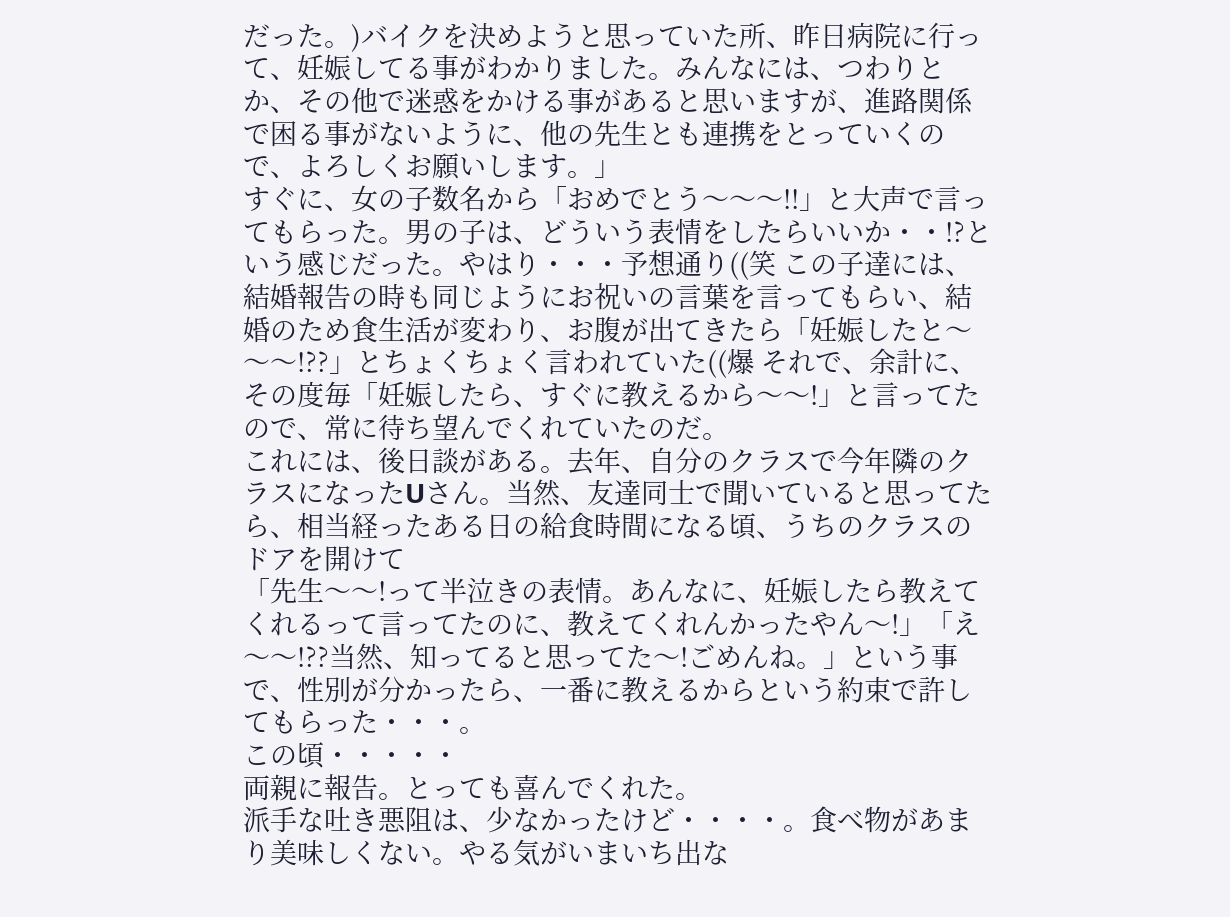だった。)バイクを決めようと思っていた所、昨日病院に行って、妊娠してる事がわかりました。みんなには、つわりとか、その他で迷惑をかける事があると思いますが、進路関係で困る事がないように、他の先生とも連携をとっていくので、よろしくお願いします。」
すぐに、女の子数名から「おめでとう〜〜〜!!」と大声で言ってもらった。男の子は、どういう表情をしたらいいか・・!?という感じだった。やはり・・・予想通り((笑 この子達には、結婚報告の時も同じようにお祝いの言葉を言ってもらい、結婚のため食生活が変わり、お腹が出てきたら「妊娠したと〜〜〜!??」とちょくちょく言われていた((爆 それで、余計に、その度毎「妊娠したら、すぐに教えるから〜〜!」と言ってたので、常に待ち望んでくれていたのだ。
これには、後日談がある。去年、自分のクラスで今年隣のクラスになったUさん。当然、友達同士で聞いていると思ってたら、相当経ったある日の給食時間になる頃、うちのクラスのドアを開けて
「先生〜〜!って半泣きの表情。あんなに、妊娠したら教えてくれるって言ってたのに、教えてくれんかったやん〜!」「え〜〜!??当然、知ってると思ってた〜!ごめんね。」という事で、性別が分かったら、一番に教えるからという約束で許してもらった・・・。
この頃・・・・・
両親に報告。とっても喜んでくれた。
派手な吐き悪阻は、少なかったけど・・・・。食べ物があまり美味しくない。やる気がいまいち出な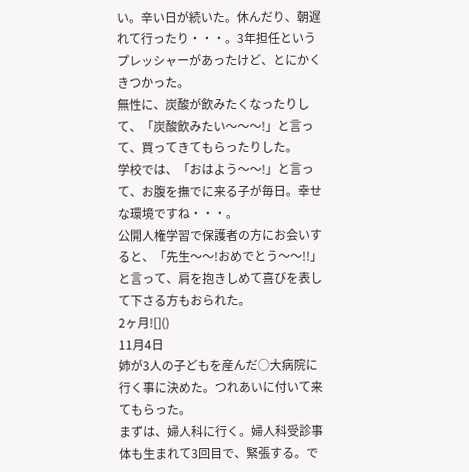い。辛い日が続いた。休んだり、朝遅れて行ったり・・・。3年担任というプレッシャーがあったけど、とにかくきつかった。
無性に、炭酸が飲みたくなったりして、「炭酸飲みたい〜〜〜!」と言って、買ってきてもらったりした。
学校では、「おはよう〜〜!」と言って、お腹を撫でに来る子が毎日。幸せな環境ですね・・・。
公開人権学習で保護者の方にお会いすると、「先生〜〜!おめでとう〜〜!!」と言って、肩を抱きしめて喜びを表して下さる方もおられた。
2ヶ月![]()
11月4日
姉が3人の子どもを産んだ○大病院に行く事に決めた。つれあいに付いて来てもらった。
まずは、婦人科に行く。婦人科受診事体も生まれて3回目で、緊張する。で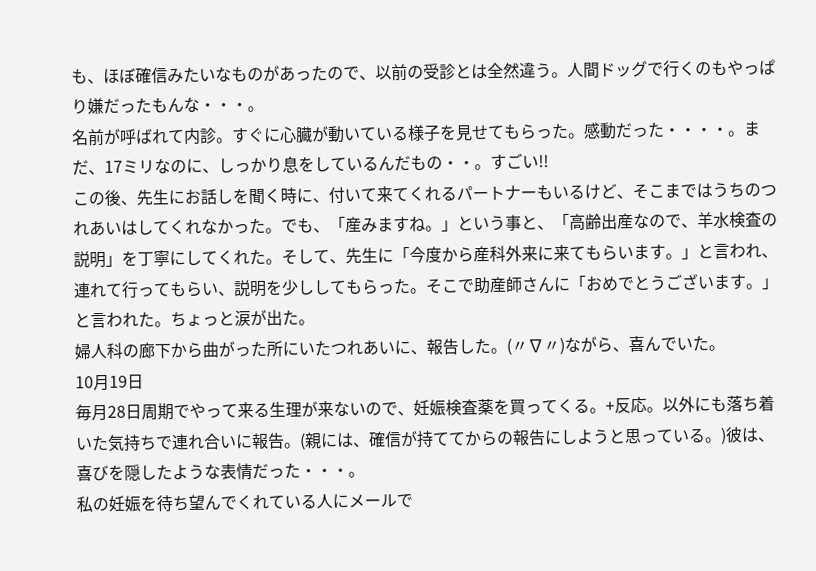も、ほぼ確信みたいなものがあったので、以前の受診とは全然違う。人間ドッグで行くのもやっぱり嫌だったもんな・・・。
名前が呼ばれて内診。すぐに心臓が動いている様子を見せてもらった。感動だった・・・・。まだ、17ミリなのに、しっかり息をしているんだもの・・。すごい!!
この後、先生にお話しを聞く時に、付いて来てくれるパートナーもいるけど、そこまではうちのつれあいはしてくれなかった。でも、「産みますね。」という事と、「高齢出産なので、羊水検査の説明」を丁寧にしてくれた。そして、先生に「今度から産科外来に来てもらいます。」と言われ、連れて行ってもらい、説明を少ししてもらった。そこで助産師さんに「おめでとうございます。」と言われた。ちょっと涙が出た。
婦人科の廊下から曲がった所にいたつれあいに、報告した。(〃∇〃)ながら、喜んでいた。
10月19日
毎月28日周期でやって来る生理が来ないので、妊娠検査薬を買ってくる。+反応。以外にも落ち着いた気持ちで連れ合いに報告。(親には、確信が持ててからの報告にしようと思っている。)彼は、喜びを隠したような表情だった・・・。
私の妊娠を待ち望んでくれている人にメールで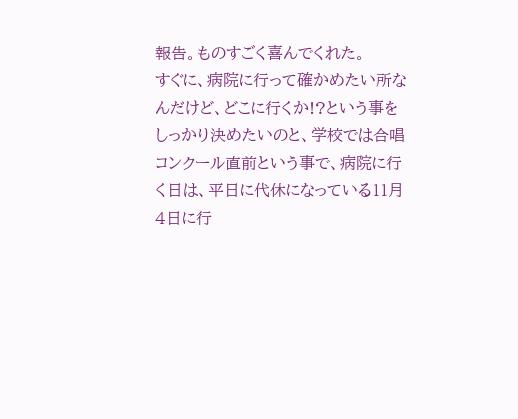報告。ものすごく喜んでくれた。
すぐに、病院に行って確かめたい所なんだけど、どこに行くか!?という事をしっかり決めたいのと、学校では合唱コンクール直前という事で、病院に行く日は、平日に代休になっている11月4日に行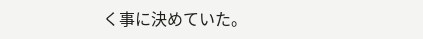く事に決めていた。